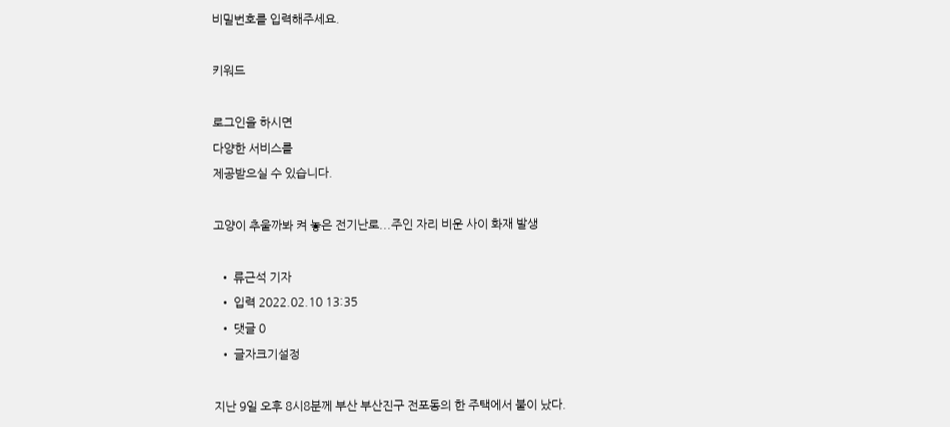비밀번호를 입력해주세요.

키워드

로그인을 하시면
다양한 서비스를
제공받으실 수 있습니다.

고양이 추울까봐 켜 놓은 전기난로...주인 자리 비운 사이 화재 발생

  • 류근석 기자
  • 입력 2022.02.10 13:35
  • 댓글 0
  • 글자크기설정

지난 9일 오후 8시8분께 부산 부산진구 전포동의 한 주택에서 불이 났다.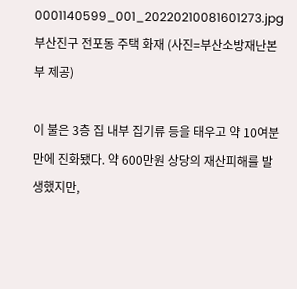0001140599_001_20220210081601273.jpg
부산진구 전포동 주택 화재 (사진=부산소방재난본부 제공)

이 불은 3층 집 내부 집기류 등을 태우고 약 10여분만에 진화됐다. 약 600만원 상당의 재산피해를 발생했지만,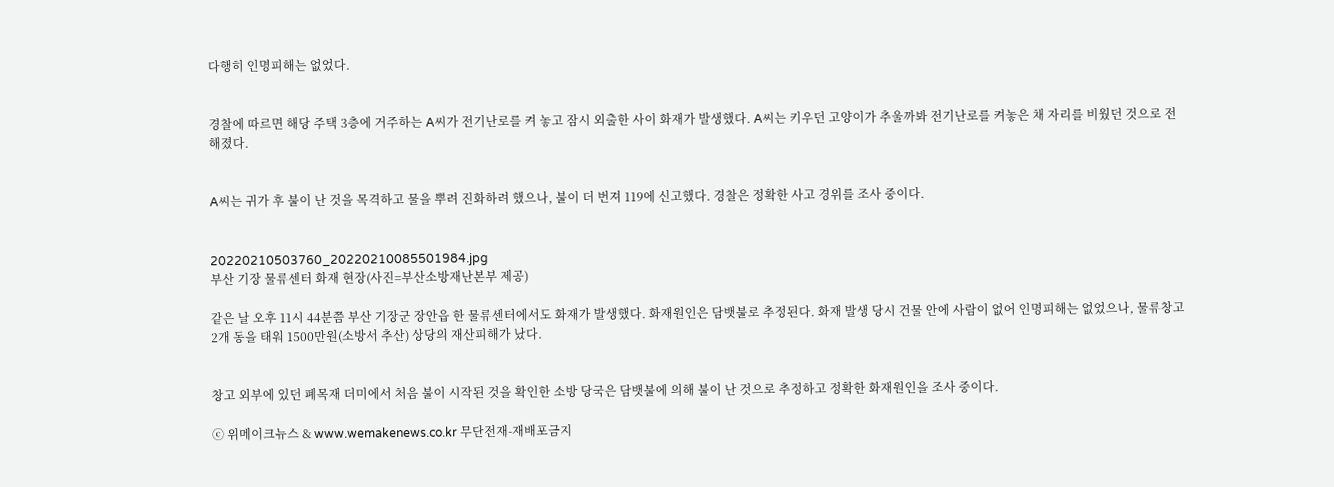다행히 인명피해는 없었다.


경찰에 따르면 해당 주택 3층에 거주하는 A씨가 전기난로를 켜 놓고 잠시 외출한 사이 화재가 발생했다. A씨는 키우던 고양이가 추울까봐 전기난로를 켜놓은 채 자리를 비웠던 것으로 전해졌다.


A씨는 귀가 후 불이 난 것을 목격하고 물을 뿌려 진화하려 했으나, 불이 더 번져 119에 신고했다. 경찰은 정확한 사고 경위를 조사 중이다.


20220210503760_20220210085501984.jpg
부산 기장 물류센터 화재 현장(사진=부산소방재난본부 제공)

같은 날 오후 11시 44분쯤 부산 기장군 장안읍 한 물류센터에서도 화재가 발생했다. 화재원인은 담뱃불로 추정된다. 화재 발생 당시 건물 안에 사람이 없어 인명피해는 없었으나, 물류창고 2개 동을 태워 1500만원(소방서 추산) 상당의 재산피해가 났다.


창고 외부에 있던 폐목재 더미에서 처음 불이 시작된 것을 확인한 소방 당국은 담뱃불에 의해 불이 난 것으로 추정하고 정확한 화재원인을 조사 중이다.

ⓒ 위메이크뉴스 & www.wemakenews.co.kr 무단전재-재배포금지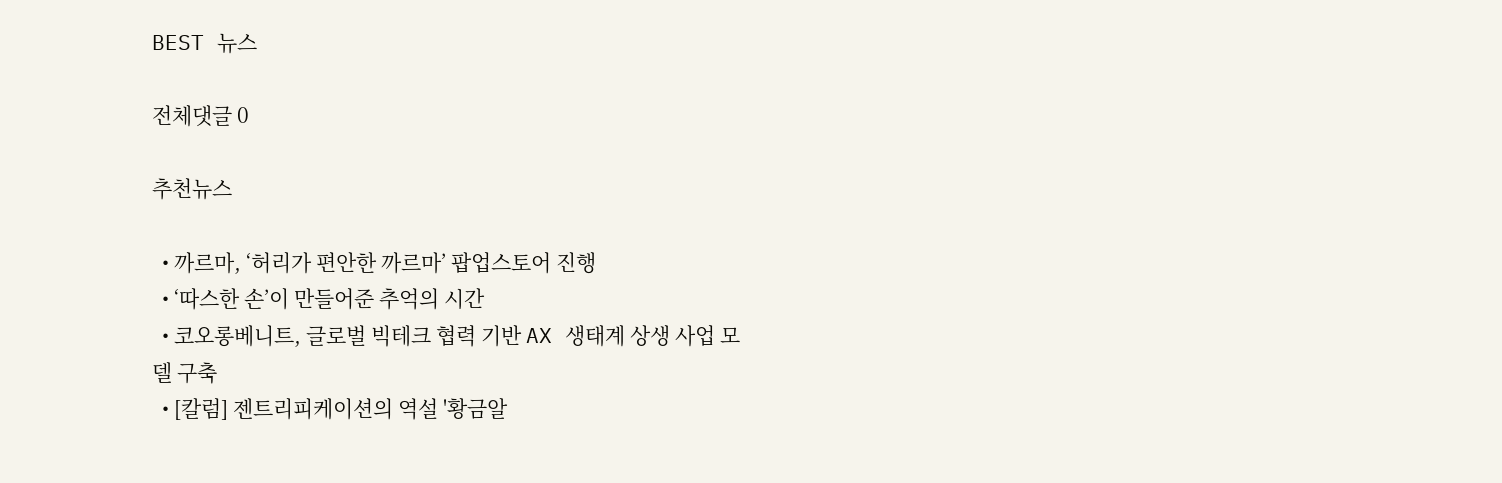BEST 뉴스

전체댓글 0

추천뉴스

  • 까르마, ‘허리가 편안한 까르마’ 팝업스토어 진행
  • ‘따스한 손’이 만들어준 추억의 시간
  • 코오롱베니트, 글로벌 빅테크 협력 기반 AX 생태계 상생 사업 모델 구축
  • [칼럼] 젠트리피케이션의 역설 '황금알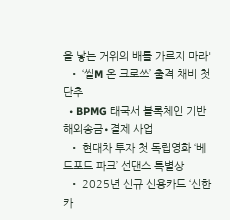을 낳는 거위의 배를 가르지 마라'
  • ‘씰M 온 크로쓰’ 출격 채비 첫 단추
  • BPMG 태국서 블록체인 기반 해외송금∙결제 사업
  • 현대차 투자 첫 독립영화 ‘베드포드 파크’ 선댄스 특별상
  • 2025년 신규 신용카드 ‘신한카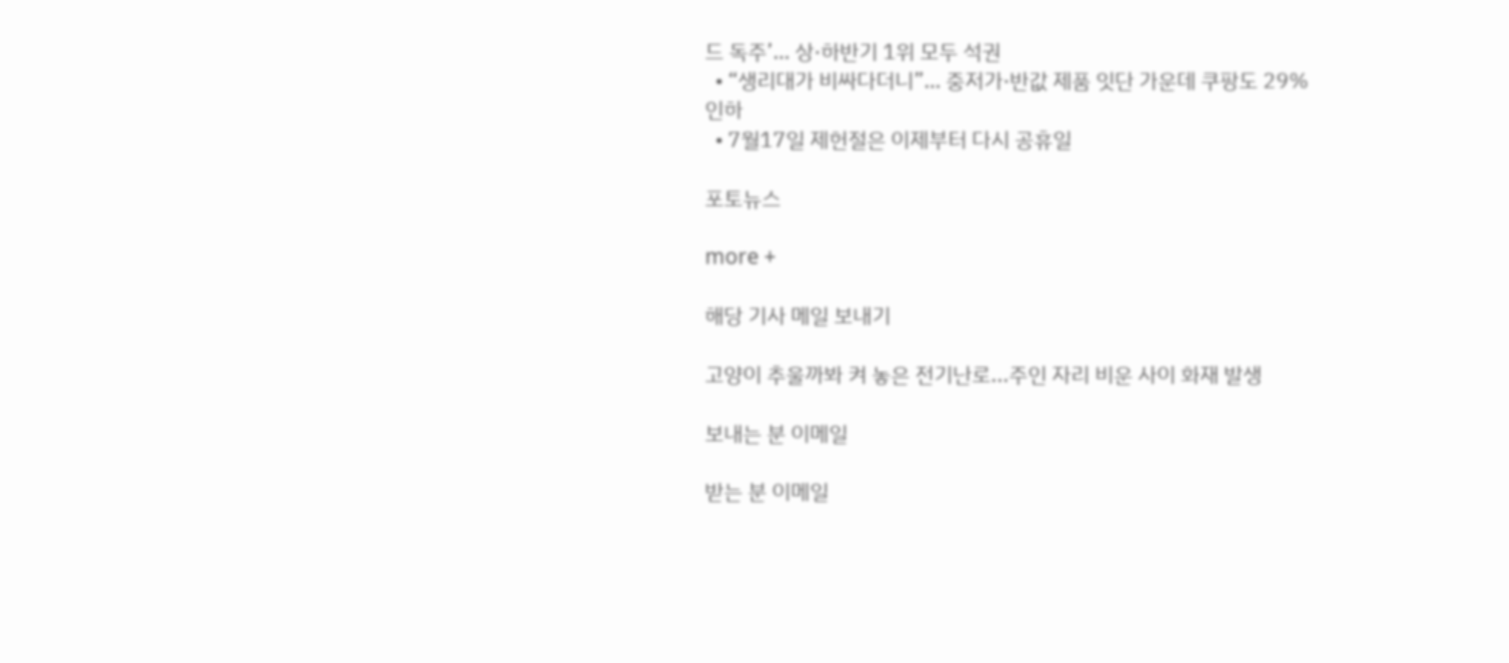드 독주’… 상·하반기 1위 모두 석권
  • “생리대가 비싸다더니”… 중저가·반값 제품 잇단 가운데 쿠팡도 29% 인하
  • 7월17일 제헌절은 이제부터 다시 공휴일

포토뉴스

more +

해당 기사 메일 보내기

고양이 추울까봐 켜 놓은 전기난로...주인 자리 비운 사이 화재 발생

보내는 분 이메일

받는 분 이메일